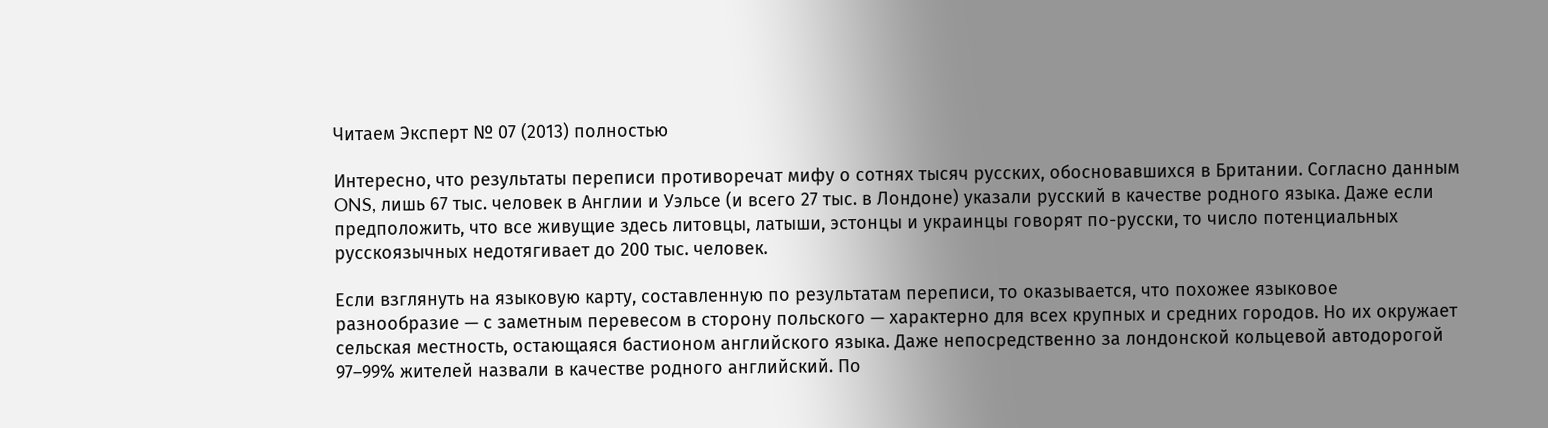Читаем Эксперт № 07 (2013) полностью

Интересно, что результаты переписи противоречат мифу о сотнях тысяч русских, обосновавшихся в Британии. Согласно данным ONS, лишь 67 тыс. человек в Англии и Уэльсе (и всего 27 тыс. в Лондоне) указали русский в качестве родного языка. Даже если предположить, что все живущие здесь литовцы, латыши, эстонцы и украинцы говорят по-русски, то число потенциальных русскоязычных недотягивает до 200 тыс. человек.

Если взглянуть на языковую карту, составленную по результатам переписи, то оказывается, что похожее языковое разнообразие — с заметным перевесом в сторону польского — характерно для всех крупных и средних городов. Но их окружает сельская местность, остающаяся бастионом английского языка. Даже непосредственно за лондонской кольцевой автодорогой 97–99% жителей назвали в качестве родного английский. По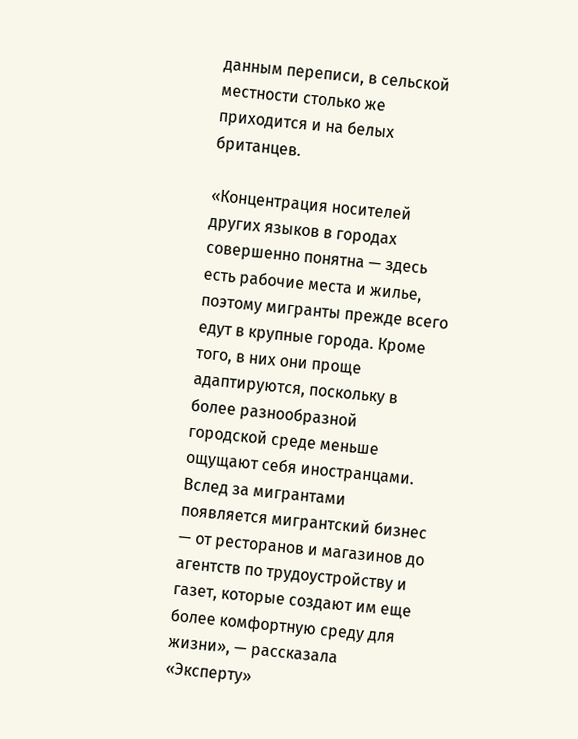данным переписи, в сельской местности столько же приходится и на белых британцев.

«Концентрация носителей других языков в городах совершенно понятна — здесь есть рабочие места и жилье, поэтому мигранты прежде всего едут в крупные города. Кроме того, в них они проще адаптируются, поскольку в более разнообразной городской среде меньше ощущают себя иностранцами. Вслед за мигрантами появляется мигрантский бизнес — от ресторанов и магазинов до агентств по трудоустройству и газет, которые создают им еще более комфортную среду для жизни», — рассказала «Эксперту»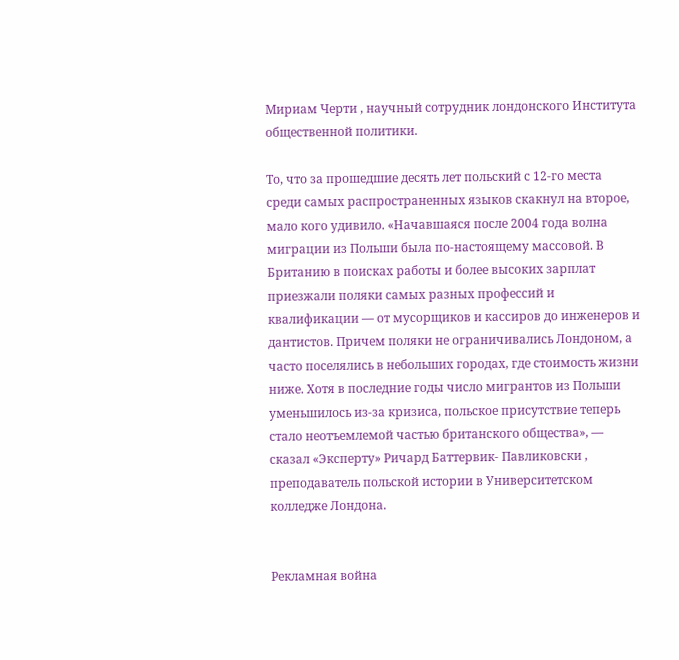Мириам Черти , научный сотрудник лондонского Института общественной политики.

То, что за прошедшие десять лет польский с 12-го места среди самых распространенных языков скакнул на второе, мало кого удивило. «Начавшаяся после 2004 года волна миграции из Польши была по-настоящему массовой. В Британию в поисках работы и более высоких зарплат приезжали поляки самых разных профессий и квалификации — от мусорщиков и кассиров до инженеров и дантистов. Причем поляки не ограничивались Лондоном, а часто поселялись в небольших городах, где стоимость жизни ниже. Хотя в последние годы число мигрантов из Польши уменьшилось из-за кризиса, польское присутствие теперь стало неотъемлемой частью британского общества», — сказал «Эксперту» Ричард Баттервик- Павликовски , преподаватель польской истории в Университетском колледже Лондона.


Рекламная война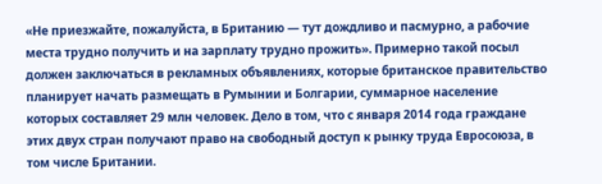«Не приезжайте, пожалуйста, в Британию — тут дождливо и пасмурно, а рабочие места трудно получить и на зарплату трудно прожить». Примерно такой посыл должен заключаться в рекламных объявлениях, которые британское правительство планирует начать размещать в Румынии и Болгарии, суммарное население которых составляет 29 млн человек. Дело в том, что с января 2014 года граждане этих двух стран получают право на свободный доступ к рынку труда Евросоюза, в том числе Британии.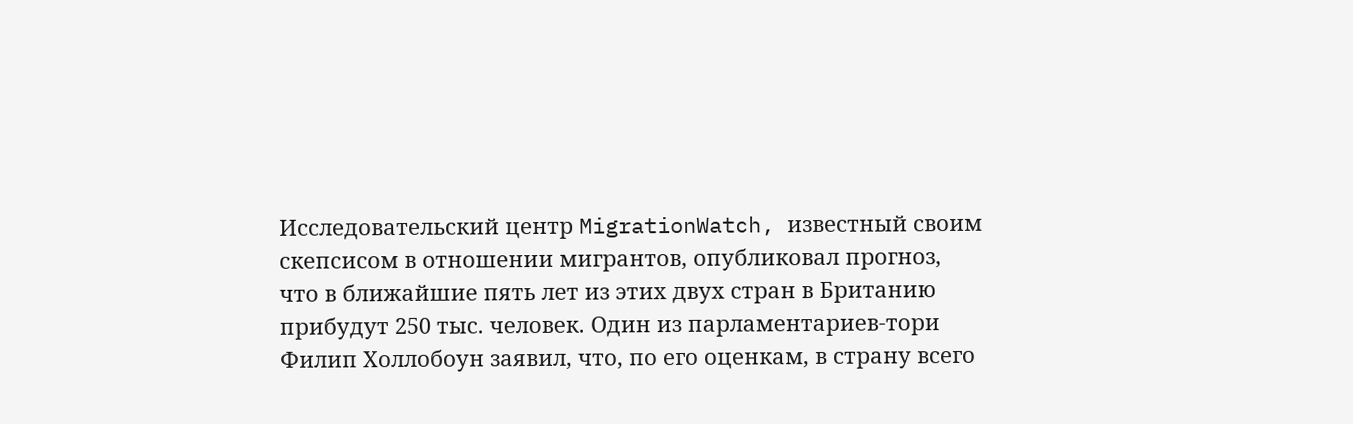Исследовательский центр MigrationWatch, известный своим скепсисом в отношении мигрантов, опубликовал прогноз, что в ближайшие пять лет из этих двух стран в Британию прибудут 250 тыс. человек. Один из парламентариев-тори Филип Холлобоун заявил, что, по его оценкам, в страну всего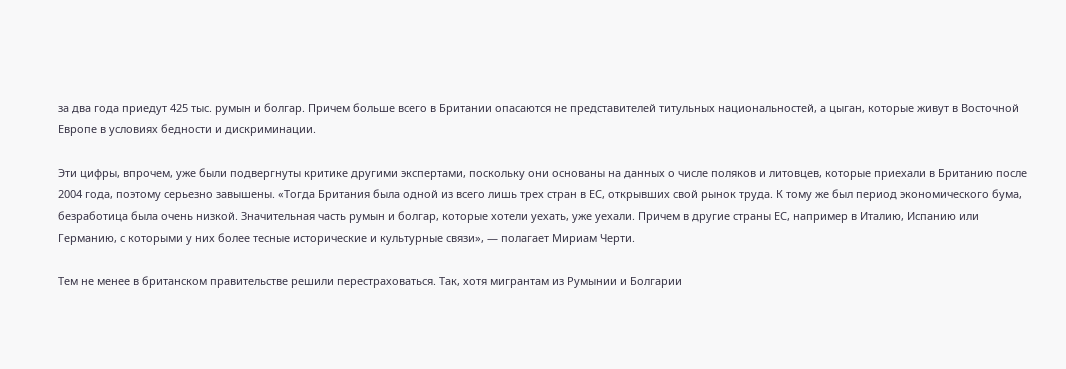за два года приедут 425 тыс. румын и болгар. Причем больше всего в Британии опасаются не представителей титульных национальностей, а цыган, которые живут в Восточной Европе в условиях бедности и дискриминации.

Эти цифры, впрочем, уже были подвергнуты критике другими экспертами, поскольку они основаны на данных о числе поляков и литовцев, которые приехали в Британию после 2004 года, поэтому серьезно завышены. «Тогда Британия была одной из всего лишь трех стран в ЕС, открывших свой рынок труда. К тому же был период экономического бума, безработица была очень низкой. Значительная часть румын и болгар, которые хотели уехать, уже уехали. Причем в другие страны ЕС, например в Италию, Испанию или Германию, с которыми у них более тесные исторические и культурные связи», — полагает Мириам Черти.

Тем не менее в британском правительстве решили перестраховаться. Так, хотя мигрантам из Румынии и Болгарии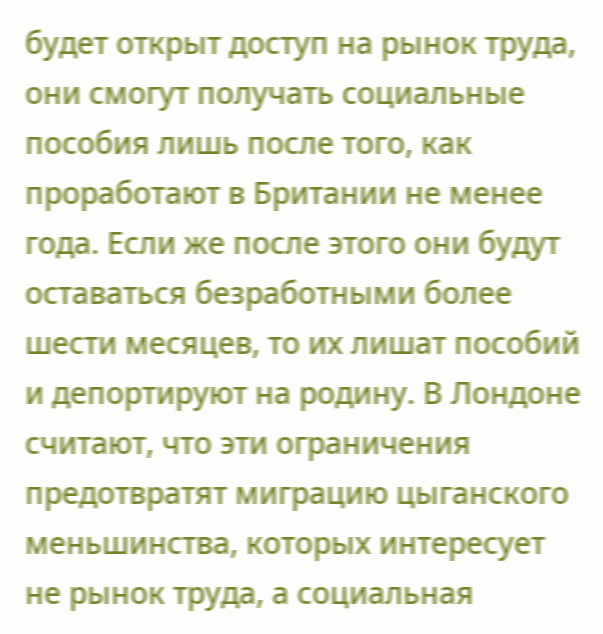будет открыт доступ на рынок труда, они смогут получать социальные пособия лишь после того, как проработают в Британии не менее года. Если же после этого они будут оставаться безработными более шести месяцев, то их лишат пособий и депортируют на родину. В Лондоне считают, что эти ограничения предотвратят миграцию цыганского меньшинства, которых интересует не рынок труда, а социальная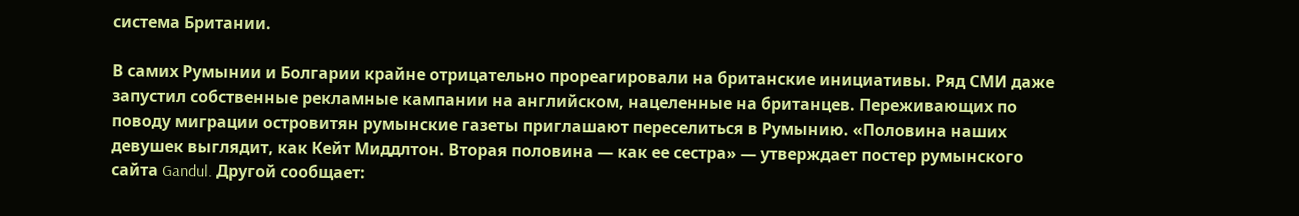система Британии.

В самих Румынии и Болгарии крайне отрицательно прореагировали на британские инициативы. Ряд СМИ даже запустил собственные рекламные кампании на английском, нацеленные на британцев. Переживающих по поводу миграции островитян румынские газеты приглашают переселиться в Румынию. «Половина наших девушек выглядит, как Кейт Миддлтон. Вторая половина — как ее сестра» — утверждает постер румынского сайта Gandul. Другой сообщает: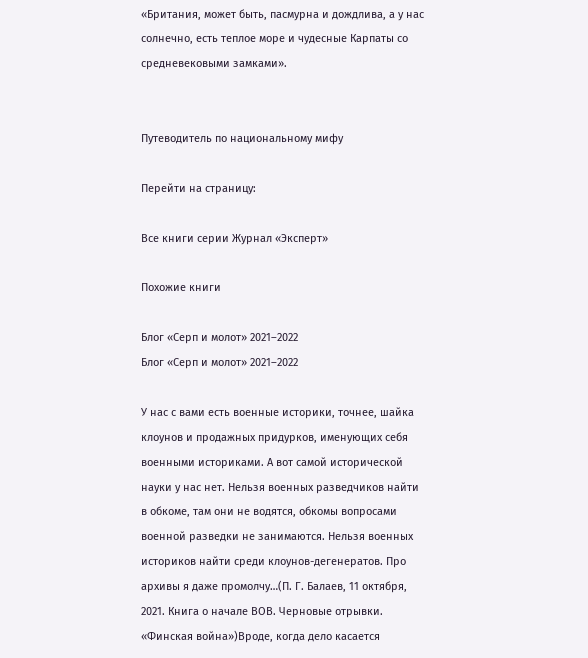«Британия, может быть, пасмурна и дождлива, а у нас солнечно, есть теплое море и чудесные Карпаты со средневековыми замками».


Путеводитель по национальному мифу

Перейти на страницу:

Все книги серии Журнал «Эксперт»

Похожие книги

Блог «Серп и молот» 2021–2022
Блог «Серп и молот» 2021–2022

У нас с вами есть военные историки, точнее, шайка клоунов и продажных придурков, именующих себя военными историками. А вот самой исторической науки у нас нет. Нельзя военных разведчиков найти в обкоме, там они не водятся, обкомы вопросами военной разведки не занимаются. Нельзя военных историков найти среди клоунов-дегенератов. Про архивы я даже промолчу…(П. Г. Балаев, 11 октября, 2021. Книга о начале ВОВ. Черновые отрывки. «Финская война»)Вроде, когда дело касается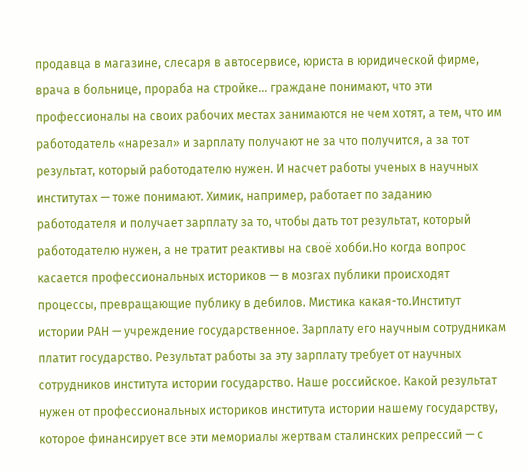продавца в магазине, слесаря в автосервисе, юриста в юридической фирме, врача в больнице, прораба на стройке… граждане понимают, что эти профессионалы на своих рабочих местах занимаются не чем хотят, а тем, что им работодатель «нарезал» и зарплату получают не за что получится, а за тот результат, который работодателю нужен. И насчет работы ученых в научных институтах — тоже понимают. Химик, например, работает по заданию работодателя и получает зарплату за то, чтобы дать тот результат, который работодателю нужен, а не тратит реактивы на своё хобби.Но когда вопрос касается профессиональных историков — в мозгах публики происходят процессы, превращающие публику в дебилов. Мистика какая-то.Институт истории РАН — учреждение государственное. Зарплату его научным сотрудникам платит государство. Результат работы за эту зарплату требует от научных сотрудников института истории государство. Наше российское. Какой результат нужен от профессиональных историков института истории нашему государству, которое финансирует все эти мемориалы жертвам сталинских репрессий — с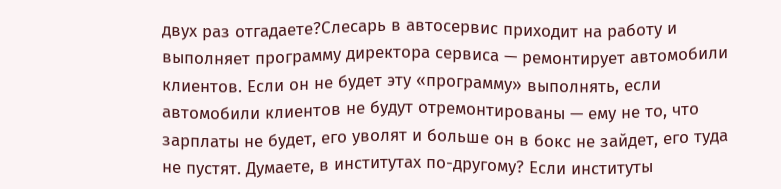двух раз отгадаете?Слесарь в автосервис приходит на работу и выполняет программу директора сервиса — ремонтирует автомобили клиентов. Если он не будет эту «программу» выполнять, если автомобили клиентов не будут отремонтированы — ему не то, что зарплаты не будет, его уволят и больше он в бокс не зайдет, его туда не пустят. Думаете, в институтах по-другому? Если институты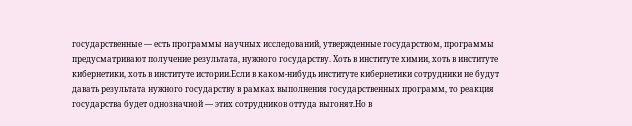государственные — есть программы научных исследований, утвержденные государством, программы предусматривают получение результата, нужного государству. Хоть в институте химии, хоть в институте кибернетики, хоть в институте истории.Если в каком-нибудь институте кибернетики сотрудники не будут давать результата нужного государству в рамках выполнения государственных программ, то реакция государства будет однозначной — этих сотрудников оттуда выгонят.Но в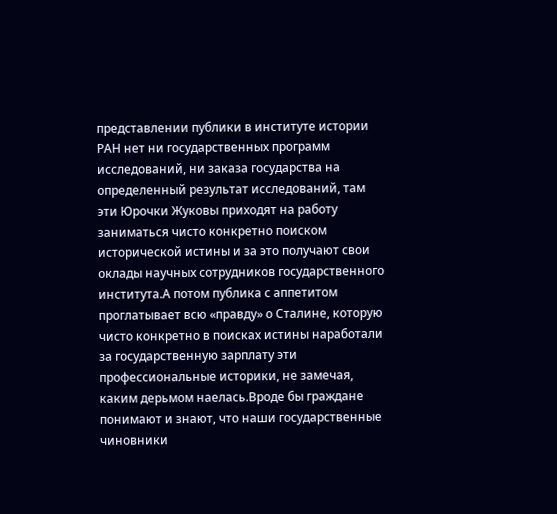представлении публики в институте истории РАН нет ни государственных программ исследований, ни заказа государства на определенный результат исследований, там эти Юрочки Жуковы приходят на работу заниматься чисто конкретно поиском исторической истины и за это получают свои оклады научных сотрудников государственного института.А потом публика с аппетитом проглатывает всю «правду» о Сталине, которую чисто конкретно в поисках истины наработали за государственную зарплату эти профессиональные историки, не замечая, каким дерьмом наелась.Вроде бы граждане понимают и знают, что наши государственные чиновники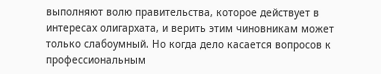выполняют волю правительства, которое действует в интересах олигархата, и верить этим чиновникам может только слабоумный. Но когда дело касается вопросов к профессиональным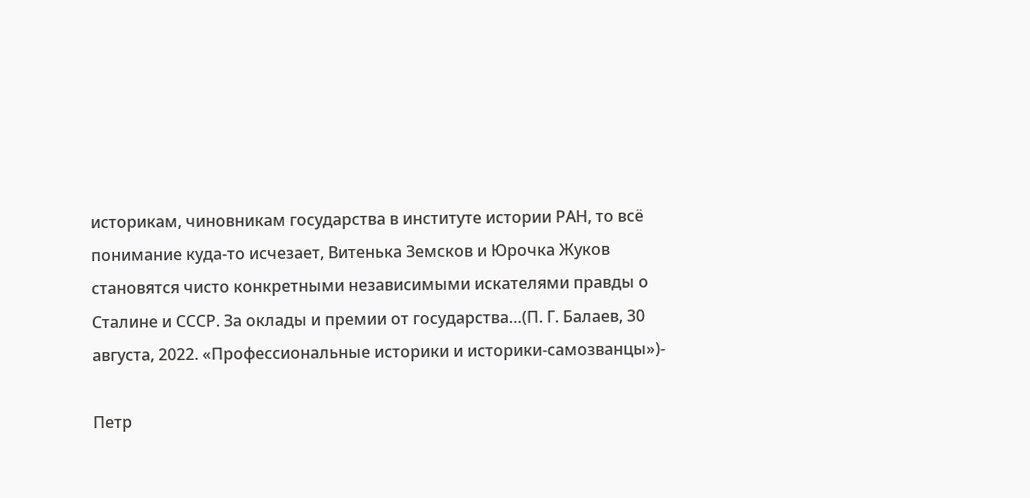историкам, чиновникам государства в институте истории РАН, то всё понимание куда-то исчезает, Витенька Земсков и Юрочка Жуков становятся чисто конкретными независимыми искателями правды о Сталине и СССР. За оклады и премии от государства…(П. Г. Балаев, 30 августа, 2022. «Профессиональные историки и историки-самозванцы»)-

Петр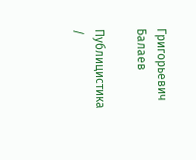Григорьевич Балаев

Публицистика /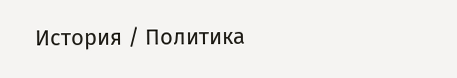История / Политика